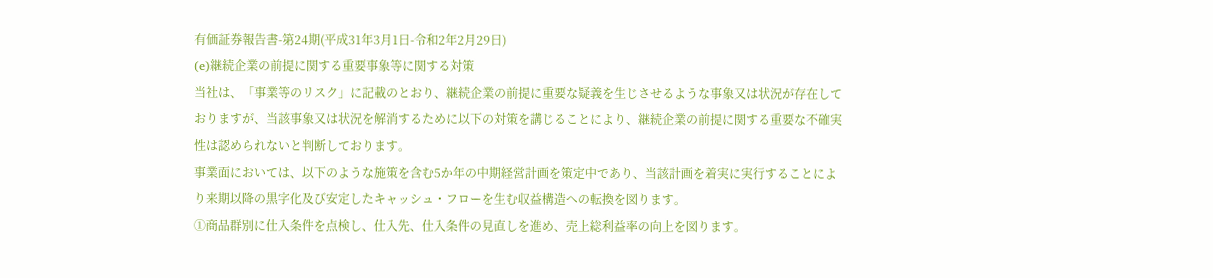有価証券報告書-第24期(平成31年3月1日-令和2年2月29日)
(e)継続企業の前提に関する重要事象等に関する対策
当社は、「事業等のリスク」に記載のとおり、継続企業の前提に重要な疑義を生じさせるような事象又は状況が存在しておりますが、当該事象又は状況を解消するために以下の対策を講じることにより、継続企業の前提に関する重要な不確実性は認められないと判断しております。
事業面においては、以下のような施策を含む5か年の中期経営計画を策定中であり、当該計画を着実に実行することにより来期以降の黒字化及び安定したキャッシュ・フローを生む収益構造への転換を図ります。
①商品群別に仕入条件を点検し、仕入先、仕入条件の見直しを進め、売上総利益率の向上を図ります。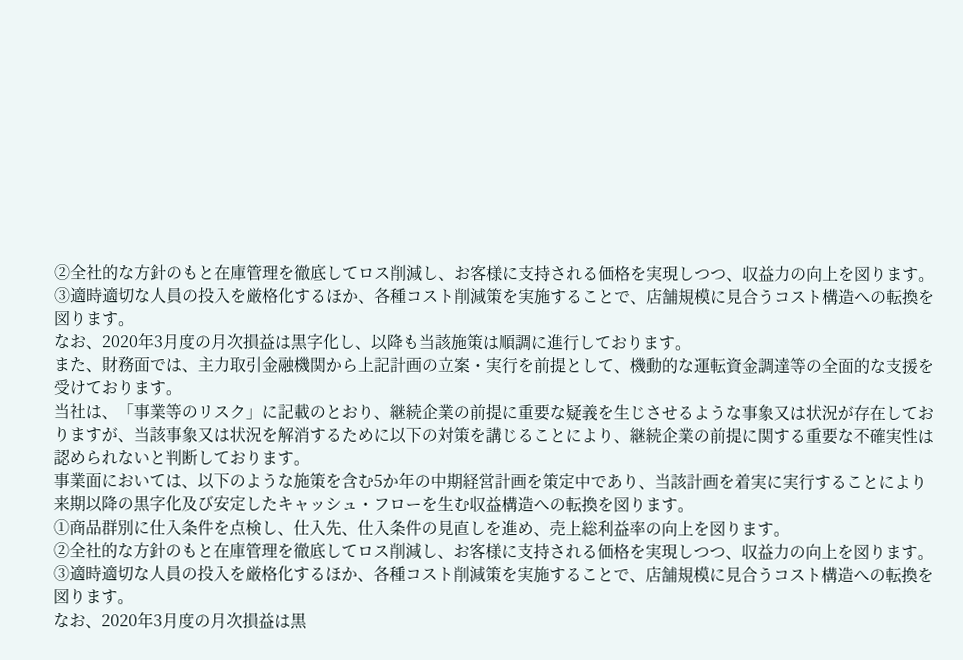②全社的な方針のもと在庫管理を徹底してロス削減し、お客様に支持される価格を実現しつつ、収益力の向上を図ります。
③適時適切な人員の投入を厳格化するほか、各種コスト削減策を実施することで、店舗規模に見合うコスト構造への転換を図ります。
なお、2020年3月度の月次損益は黒字化し、以降も当該施策は順調に進行しております。
また、財務面では、主力取引金融機関から上記計画の立案・実行を前提として、機動的な運転資金調達等の全面的な支援を受けております。
当社は、「事業等のリスク」に記載のとおり、継続企業の前提に重要な疑義を生じさせるような事象又は状況が存在しておりますが、当該事象又は状況を解消するために以下の対策を講じることにより、継続企業の前提に関する重要な不確実性は認められないと判断しております。
事業面においては、以下のような施策を含む5か年の中期経営計画を策定中であり、当該計画を着実に実行することにより来期以降の黒字化及び安定したキャッシュ・フローを生む収益構造への転換を図ります。
①商品群別に仕入条件を点検し、仕入先、仕入条件の見直しを進め、売上総利益率の向上を図ります。
②全社的な方針のもと在庫管理を徹底してロス削減し、お客様に支持される価格を実現しつつ、収益力の向上を図ります。
③適時適切な人員の投入を厳格化するほか、各種コスト削減策を実施することで、店舗規模に見合うコスト構造への転換を図ります。
なお、2020年3月度の月次損益は黒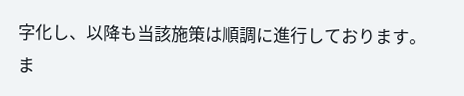字化し、以降も当該施策は順調に進行しております。
ま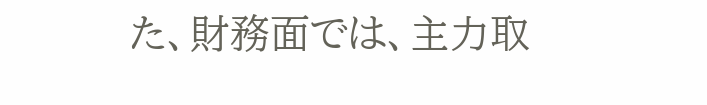た、財務面では、主力取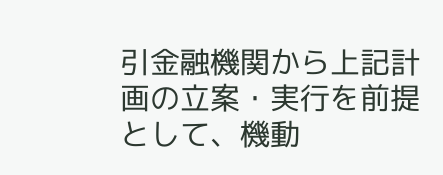引金融機関から上記計画の立案・実行を前提として、機動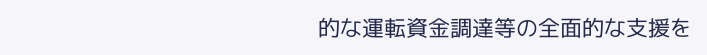的な運転資金調達等の全面的な支援を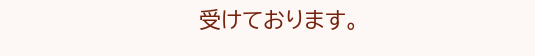受けております。